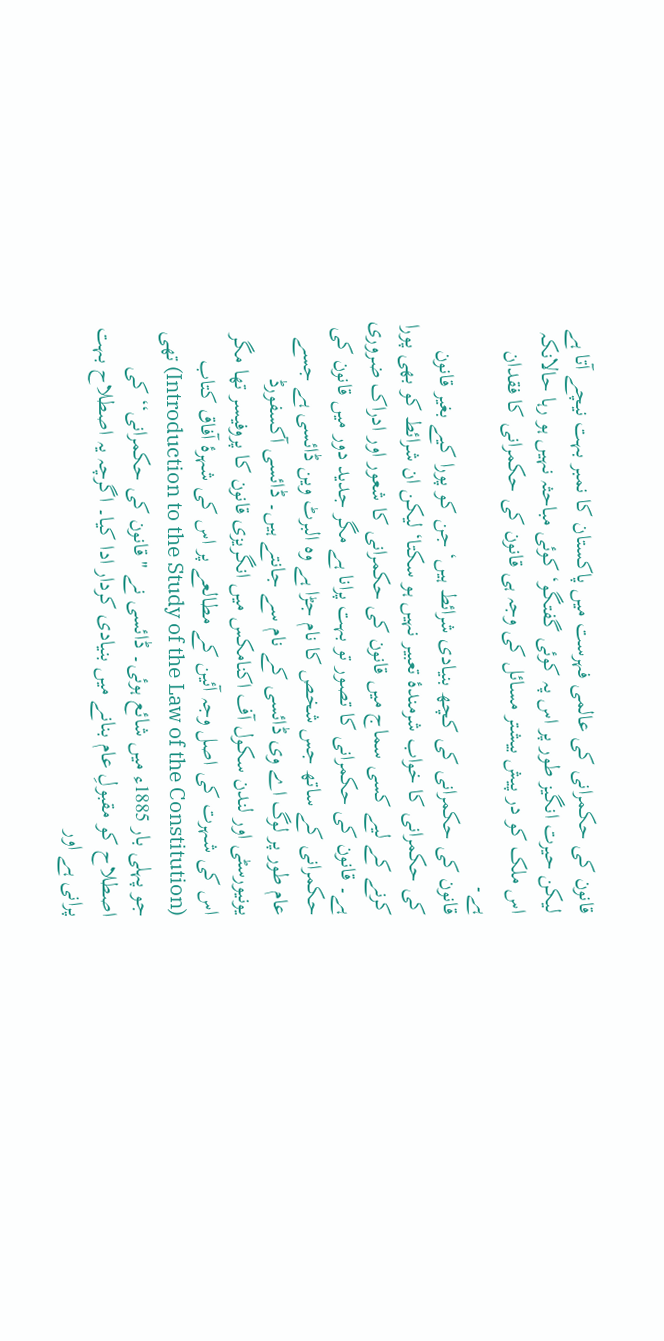قانون کی حکمرانی کی عالمی فہرست میں پاکستان کا نمبر بہت نیچے آتا ہے لیکن حیرت انگیز طور پر اس پہ کوئی گفتگو‘ کوئی مباحثہ نہیں ہو رہا حالانکہ اس ملک کو در پیش بیشتر مسائل کی وجہ ہی قانون کی حکمرانی کا فقدان ہے۔
قانون کی حکمرانی کی کچھ بنیادی شرائط ہیں‘ جن کو پورا کیے بغیر قانون کی حکمرانی کا خواب شرمندۂ تعبیر نہیں ہو سکتا‘ لیکن ان شرائط کو بھی پورا کرنے کے لیے کسی سماج میں قانون کی حکمرانی کا شعور اور ادراک ضروری ہے۔ قانون کی حکمرانی کا تصور تو بہت پرانا ہے مگر جدید دور میں قانون کی حکمرانی کے ساتھ جس شخص کا نام جڑا ہے وہ البرٹ وین ڈائسی ہے جسے عام طور پر لوگ اے وی ڈائسی کے نام سے جانتے ہیں۔ ڈائسی آکسفورڈ یونیورسٹی اور لندن سکول آف اکنامکس میں انگریزی قانون کا پروفیسر تھا مگر اس کی شہرت کی اصل وجہ آئین کے مطالعے پر اس کی شہرۂ آفاق کتاب (Introduction to the Study of the Law of the Constitution) تھی جو پہلی بار 1885ء میں شائع ہوئی۔ ڈائسی نے ''قانون کی حکمرانی‘‘ کی اصطلاح کو مقبولِ عام بنانے میں بنیادی کردار ادا کیا۔ اگرچہ یہ اصطلاح بہت پرانی ہے اور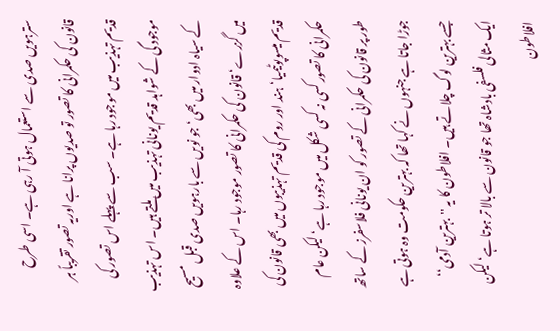سترہویں صدی سے استعمال ہوتی آ رہی ہے۔ اسی طرح قانون کی حکمرانی کا تصور تو صدیوں پرانا ہے اوریہ تصور تقریباً ہر قدیم تہذیب میں موجود رہا ہے۔ سب سے پہلے اس تصور کی موجود گی کے شواہد قدیم یونانی تہذیب میں ملتے ہیں۔ اس تہذیب کے سیاہ ادوار میں بھی‘ جو نویں سے بارہویں صدی قبل مسیح میں گزرے‘ قانون کی حکمرانی کا تصور موجود رہا۔ اس کے علاوہ قدیم میسوپوٹیمیا‘ ہند اور روم کی قدیم تہذیبوں میں بھی قانون کی حکمرانی کا تصور کسی نہ کسی شکل میں موجود رہا ہے‘ لیکن عام طور پر قانون کی حکمرانی کے تصور کو ان یونانی فلاسفرز کے ساتھ جوڑا جاتا ہے جنہوں نے کہا تھا کہ بہترین حکومت وہ ہوتی ہے جسے بہترین لوگ چلاتے ہیں۔ افلاطون کا یہ ''بہترین آدمی‘‘ ایک مثالی فلسفی بادشاہ تھا جو قانون سے بالا تر ہوتا ہے‘ لیکن افلاطون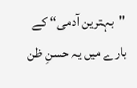''بہترین آدمی‘‘ کے بارے میں یہ حسنِ ظن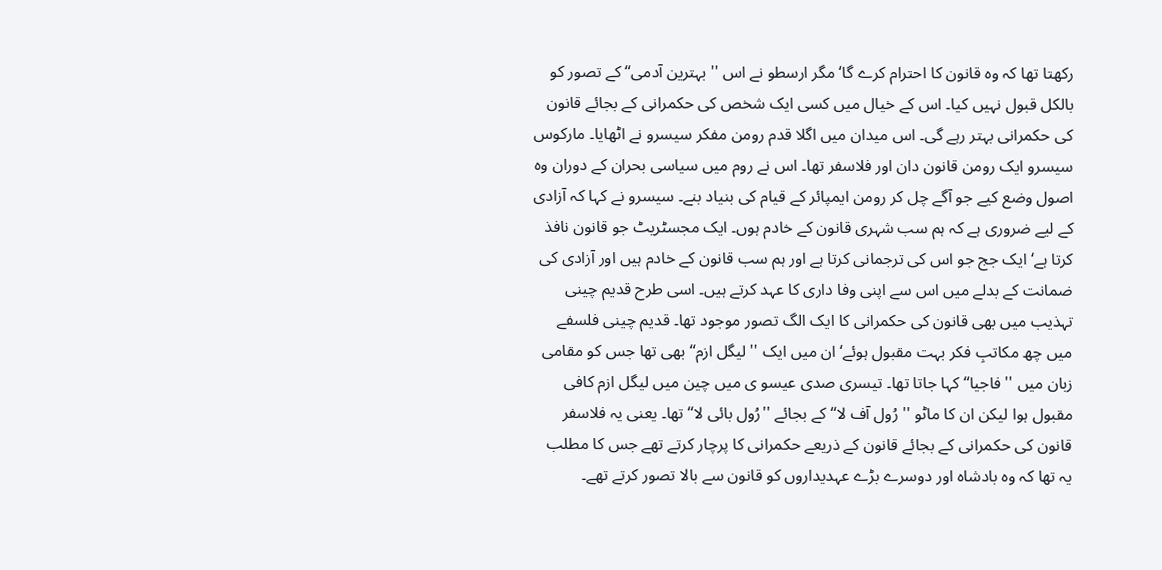رکھتا تھا کہ وہ قانون کا احترام کرے گا‘ مگر ارسطو نے اس '' بہترین آدمی‘‘ کے تصور کو بالکل قبول نہیں کیا۔ اس کے خیال میں کسی ایک شخص کی حکمرانی کے بجائے قانون کی حکمرانی بہتر رہے گی۔ اس میدان میں اگلا قدم رومن مفکر سیسرو نے اٹھایا۔ مارکوس سیسرو ایک رومن قانون دان اور فلاسفر تھا۔ اس نے روم میں سیاسی بحران کے دوران وہ اصول وضع کیے جو آگے چل کر رومن ایمپائر کے قیام کی بنیاد بنے۔ سیسرو نے کہا کہ آزادی کے لیے ضروری ہے کہ ہم سب شہری قانون کے خادم ہوں۔ ایک مجسٹریٹ جو قانون نافذ کرتا ہے‘ ایک جج جو اس کی ترجمانی کرتا ہے اور ہم سب قانون کے خادم ہیں اور آزادی کی ضمانت کے بدلے میں اس سے اپنی وفا داری کا عہد کرتے ہیں۔ اسی طرح قدیم چینی تہذیب میں بھی قانون کی حکمرانی کا ایک الگ تصور موجود تھا۔ قدیم چینی فلسفے میں چھ مکاتبِ فکر بہت مقبول ہوئے‘ ان میں ایک ''لیگل ازم‘‘ بھی تھا جس کو مقامی زبان میں ''فاجیا‘‘ کہا جاتا تھا۔ تیسری صدی عیسو ی میں چین میں لیگل ازم کافی مقبول ہوا لیکن ان کا ماٹو '' رُول آف لا‘‘ کے بجائے ''رُول بائی لا‘‘ تھا۔ یعنی یہ فلاسفر قانون کی حکمرانی کے بجائے قانون کے ذریعے حکمرانی کا پرچار کرتے تھے جس کا مطلب یہ تھا کہ وہ بادشاہ اور دوسرے بڑے عہدیداروں کو قانون سے بالا تصور کرتے تھے۔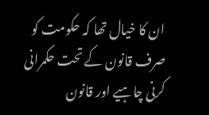ان کا خیال تھا کہ حکومت کو صرف قانون کے تحت حکمرانی کرنی چاہیے اور قانون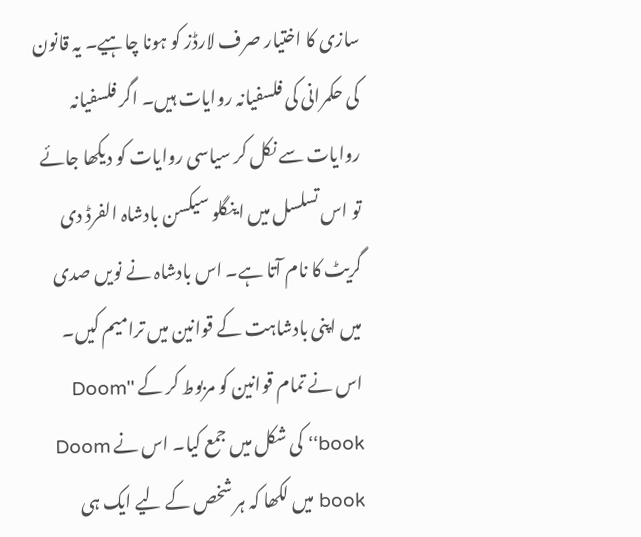سازی کا اختیار صرف لارڈز کو ہونا چاہیے۔ یہ قانون کی حکمرانی کی فلسفیانہ روایات ہیں۔ اگر فلسفیانہ روایات سے نکل کر سیاسی روایات کو دیکھا جائے تو اس تسلسل میں اینگلو سیکسن بادشاہ الفرڈ دی گریٹ کا نام آتا ہے۔ اس بادشاہ نے نویں صدی میں اپنی بادشاہت کے قوانین میں ترامیم کیں۔ اس نے تمام قوانین کو مربوط کر کے ''Doom book‘‘ کی شکل میں جمع کیا۔ اس نے Doom book میں لکھا کہ ہر شخص کے لیے ایک ہی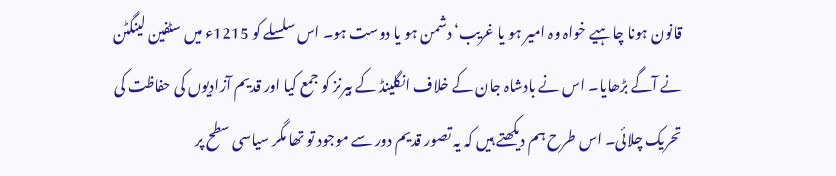قانون ہونا چاہیے خواہ وہ امیر ہو یا غریب‘ دشمن ہو یا دوست ہو۔ اس سلسلے کو 1215ء میں سٹفین لینگٹن نے آگے بڑھایا۔ اس نے بادشاہ جان کے خلاف انگلینڈ کے بیرنز کو جمع کیا اور قدیم آزادیوں کی حفاظت کی تحریک چلائی۔ اس طرح ہم دیکھتے ہیں کہ یہ تصور قدیم دور سے موجود تو تھا مگر سیاسی سطح پر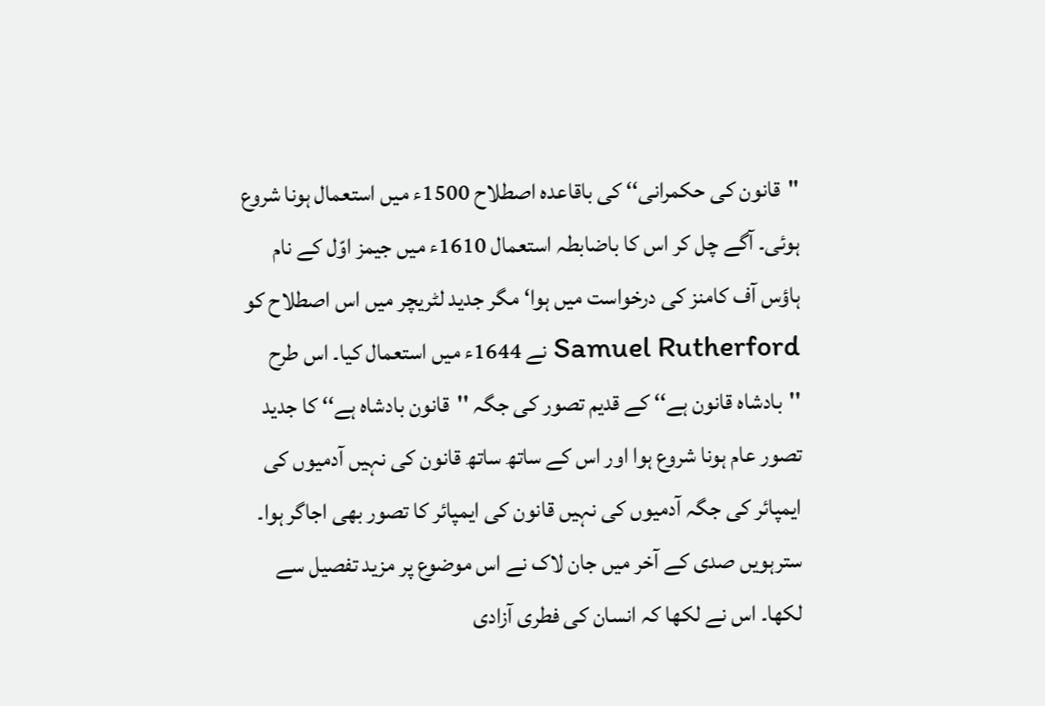''قانون کی حکمرانی‘‘ کی باقاعدہ اصطلاح 1500ء میں استعمال ہونا شروع ہوئی۔ آگے چل کر اس کا باضابطہ استعمال 1610ء میں جیمز اوّل کے نام ہاؤس آف کامنز کی درخواست میں ہوا‘ مگر جدید لٹریچر میں اس اصطلاح کو Samuel Rutherford نے 1644ء میں استعمال کیا۔ اس طرح ''بادشاہ قانون ہے‘‘ کے قدیم تصور کی جگہ ''قانون بادشاہ ہے‘‘ کا جدید تصور عام ہونا شروع ہوا اور اس کے ساتھ ساتھ قانون کی نہیں آدمیوں کی ایمپائر کی جگہ آدمیوں کی نہیں قانون کی ایمپائر کا تصور بھی اجاگر ہوا۔ سترہویں صدی کے آخر میں جان لاک نے اس موضوع پر مزید تفصیل سے لکھا۔ اس نے لکھا کہ انسان کی فطری آزادی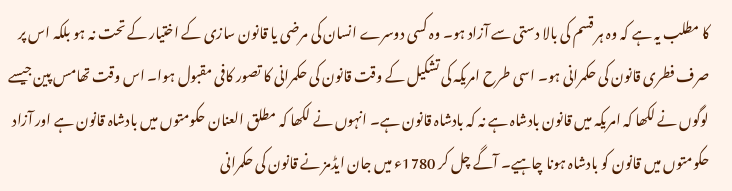کا مطلب یہ ہے کہ وہ ہر قسم کی بالا دستی سے آزاد ہو۔ وہ کسی دوسرے انسان کی مرضی یا قانون سازی کے اختیار کے تحت نہ ہو بلکہ اس پر صرف فطری قانون کی حکمرانی ہو۔ اسی طرح امریکہ کی تشکیل کے وقت قانون کی حکمرانی کا تصور کافی مقبول ہوا۔ اس وقت تھامس پین جیسے لوگوں نے لکھا کہ امریکہ میں قانون بادشاہ ہے نہ کہ بادشاہ قانون ہے۔ انہوں نے لکھا کہ مطلق العنان حکومتوں میں بادشاہ قانون ہے اور آزاد حکومتوں میں قانون کو بادشاہ ہونا چاہیے۔ آگے چل کر 1780ء میں جان ایڈمز نے قانون کی حکمرانی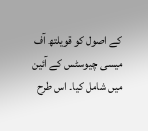کے اصول کو قویلتھ آف میسی چیوسٹس کے آئین میں شامل کیا۔ اس طرح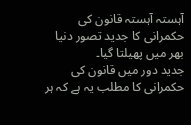آہستہ آہستہ قانون کی حکمرانی کا جدید تصور دنیا بھر میں پھیلتا گیا۔
جدید دور میں قانون کی حکمرانی کا مطلب یہ ہے کہ ہر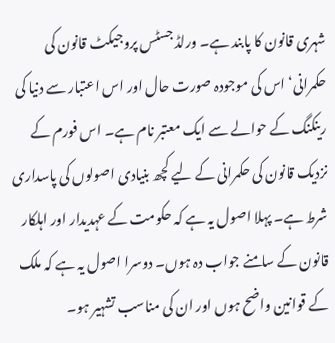شہری قانون کا پابند ہے۔ ورلڈ جسٹس پروجیکٹ قانون کی حکمرانی‘ اس کی موجودہ صورت حال اور اس اعتبار سے دنیا کی رینکنگ کے حوالے سے ایک معتبر نام ہے۔ اس فورم کے نزدیک قانون کی حکمرانی کے لیے کچھ بنیادی اصولوں کی پاسداری شرط ہے۔ پہلا اصول یہ ہے کہ حکومت کے عہدیدار اور اہلکار قانون کے سامنے جواب دہ ہوں۔ دوسرا اصول یہ ہے کہ ملک کے قوانین واضح ہوں اور ان کی مناسب تشہیر ہو۔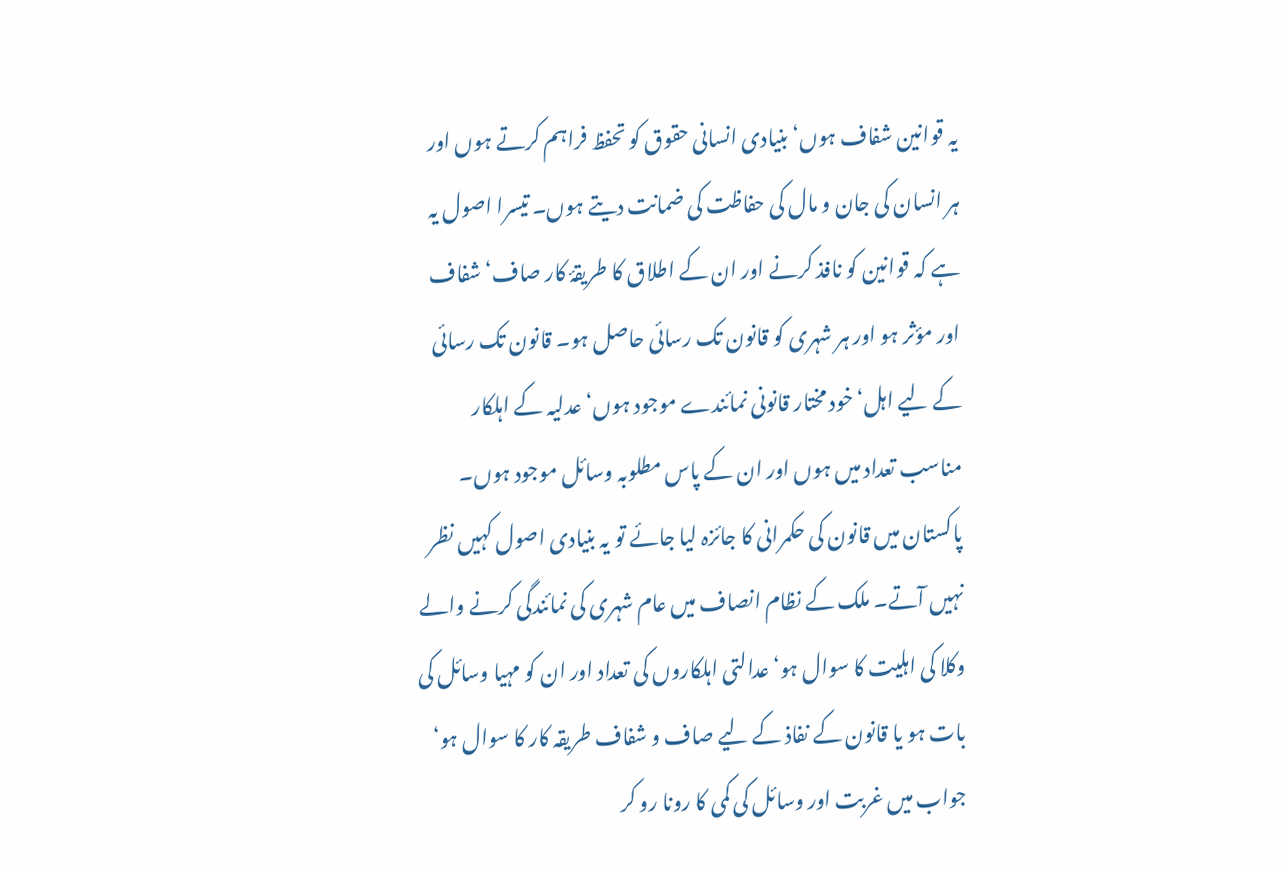یہ قوانین شفاف ہوں‘ بنیادی انسانی حقوق کو تحفظ فراہم کرتے ہوں اور ہر انسان کی جان و مال کی حفاظت کی ضمانت دیتے ہوں۔ تیسرا اصول یہ ہے کہ قوانین کو نافذ کرنے اور ان کے اطلاق کا طریقۂ کار صاف‘ شفاف اور مؤثر ہو اور ہر شہری کو قانون تک رسائی حاصل ہو۔ قانون تک رسائی کے لیے اہل‘ خود مختار قانونی نمائندے موجود ہوں‘ عدلیہ کے اہلکار مناسب تعداد میں ہوں اور ان کے پاس مطلوبہ وسائل موجود ہوں۔ پاکستان میں قانون کی حکمرانی کا جائزہ لیا جائے تو یہ بنیادی اصول کہیں نظر نہیں آتے۔ ملک کے نظام انصاف میں عام شہری کی نمائندگی کرنے والے وکلا کی اہلیت کا سوال ہو‘ عدالتی اہلکاروں کی تعداد اور ان کو مہیا وسائل کی بات ہو یا قانون کے نفاذ کے لیے صاف و شفاف طریقہ کار کا سوال ہو‘ جواب میں غربت اور وسائل کی کمی کا رونا رو کر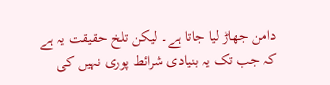دامن جھاڑ لیا جاتا ہے۔ لیکن تلخ حقیقت یہ ہے کہ جب تک یہ بنیادی شرائط پوری نہیں کی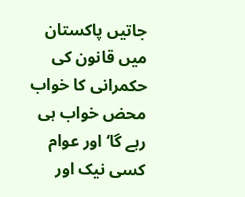جاتیں پاکستان میں قانون کی حکمرانی کا خواب محض خواب ہی رہے گا‘ اور عوام کسی نیک اور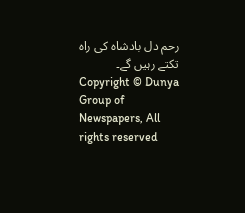رحم دل بادشاہ کی راہ تکتے رہیں گے۔
Copyright © Dunya Group of Newspapers, All rights reserved